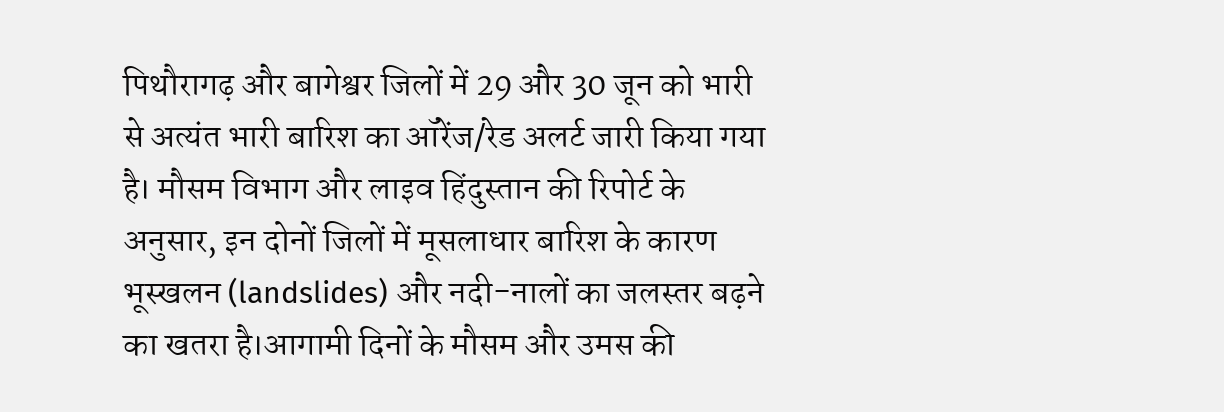पिथौरागढ़ और बागेश्वर जिलों में 29 और 30 जून को भारी से अत्यंत भारी बारिश का ऑरेंज/रेड अलर्ट जारी किया गया है। मौसम विभाग और लाइव हिंदुस्तान की रिपोर्ट के अनुसार, इन दोनों जिलों में मूसलाधार बारिश के कारण भूस्खलन (landslides) और नदी-नालों का जलस्तर बढ़ने का खतरा है।आगामी दिनों के मौसम और उमस की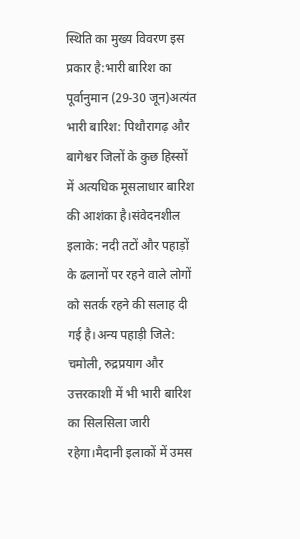स्थिति का मुख्य विवरण इस प्रकार है:भारी बारिश का पूर्वानुमान (29-30 जून)अत्यंत भारी बारिश: पिथौरागढ़ और बागेश्वर जिलों के कुछ हिस्सों में अत्यधिक मूसलाधार बारिश की आशंका है।संवेदनशील इलाके: नदी तटों और पहाड़ों के ढलानों पर रहने वाले लोगों को सतर्क रहने की सलाह दी गई है।अन्य पहाड़ी जिले: चमोली, रुद्रप्रयाग और उत्तरकाशी में भी भारी बारिश का सिलसिला जारी रहेगा।मैदानी इलाकों में उमस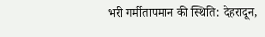भरी गर्मीतापमान की स्थिति: देहरादून,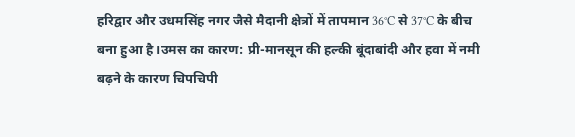हरिद्वार और उधमसिंह नगर जैसे मैदानी क्षेत्रों में तापमान 36°C से 37°C के बीच बना हुआ है।उमस का कारण: प्री-मानसून की हल्की बूंदाबांदी और हवा में नमी बढ़ने के कारण चिपचिपी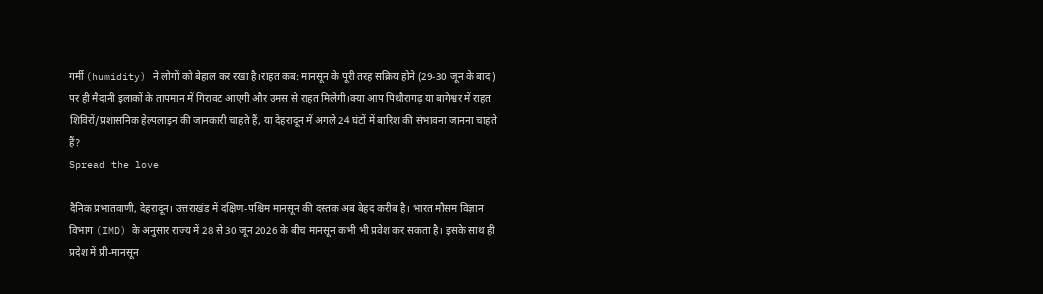गर्मी (humidity) ने लोगों को बेहाल कर रखा है।राहत कब: मानसून के पूरी तरह सक्रिय होने (29-30 जून के बाद) पर ही मैदानी इलाकों के तापमान में गिरावट आएगी और उमस से राहत मिलेगी।क्या आप पिथौरागढ़ या बागेश्वर में राहत शिविरों/प्रशासनिक हेल्पलाइन की जानकारी चाहते हैं, या देहरादून में अगले 24 घंटों में बारिश की संभावना जानना चाहते हैं?
Spread the love

दैनिक प्रभातवाणी, देहरादून। उत्तराखंड में दक्षिण-पश्चिम मानसून की दस्तक अब बेहद करीब है। भारत मौसम विज्ञान विभाग (IMD) के अनुसार राज्य में 28 से 30 जून 2026 के बीच मानसून कभी भी प्रवेश कर सकता है। इसके साथ ही प्रदेश में प्री-मानसून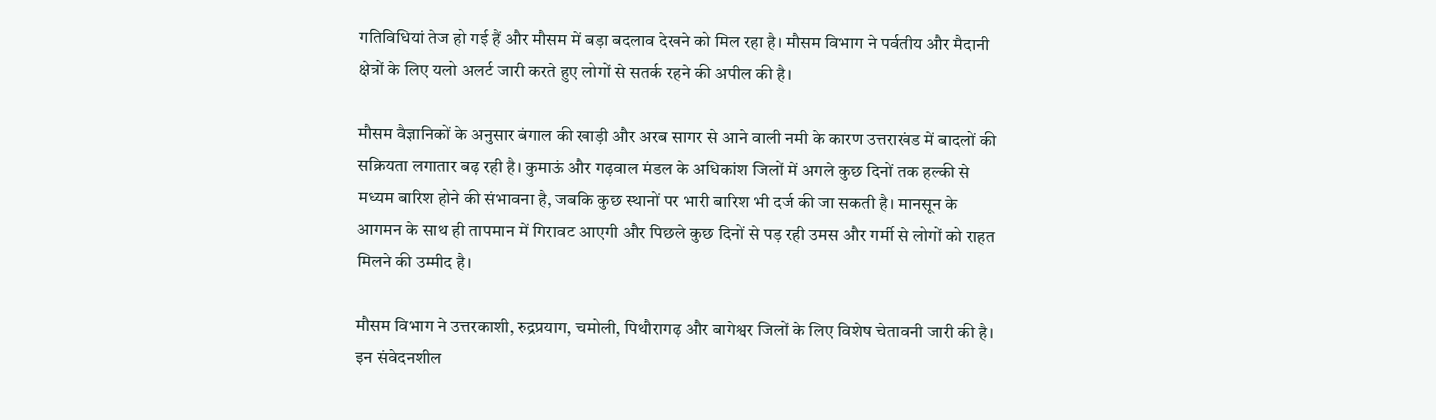गतिविधियां तेज हो गई हैं और मौसम में बड़ा बदलाव देखने को मिल रहा है। मौसम विभाग ने पर्वतीय और मैदानी क्षेत्रों के लिए यलो अलर्ट जारी करते हुए लोगों से सतर्क रहने की अपील की है।

मौसम वैज्ञानिकों के अनुसार बंगाल की खाड़ी और अरब सागर से आने वाली नमी के कारण उत्तराखंड में बादलों की सक्रियता लगातार बढ़ रही है। कुमाऊं और गढ़वाल मंडल के अधिकांश जिलों में अगले कुछ दिनों तक हल्की से मध्यम बारिश होने की संभावना है, जबकि कुछ स्थानों पर भारी बारिश भी दर्ज की जा सकती है। मानसून के आगमन के साथ ही तापमान में गिरावट आएगी और पिछले कुछ दिनों से पड़ रही उमस और गर्मी से लोगों को राहत मिलने की उम्मीद है।

मौसम विभाग ने उत्तरकाशी, रुद्रप्रयाग, चमोली, पिथौरागढ़ और बागेश्वर जिलों के लिए विशेष चेतावनी जारी की है। इन संवेदनशील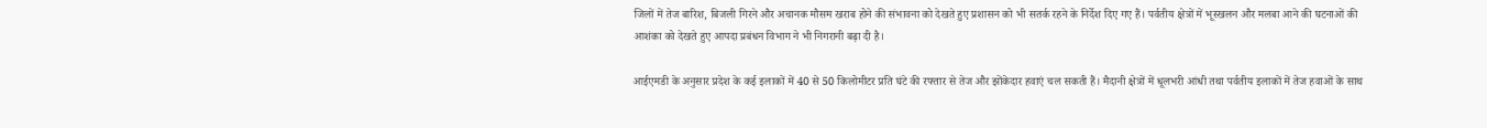जिलों में तेज बारिश, बिजली गिरने और अचानक मौसम खराब होने की संभावना को देखते हुए प्रशासन को भी सतर्क रहने के निर्देश दिए गए हैं। पर्वतीय क्षेत्रों में भूस्खलन और मलबा आने की घटनाओं की आशंका को देखते हुए आपदा प्रबंधन विभाग ने भी निगरानी बढ़ा दी है।

आईएमडी के अनुसार प्रदेश के कई इलाकों में 40 से 50 किलोमीटर प्रति घंटे की रफ्तार से तेज और झोंकेदार हवाएं चल सकती हैं। मैदानी क्षेत्रों में धूलभरी आंधी तथा पर्वतीय इलाकों में तेज हवाओं के साथ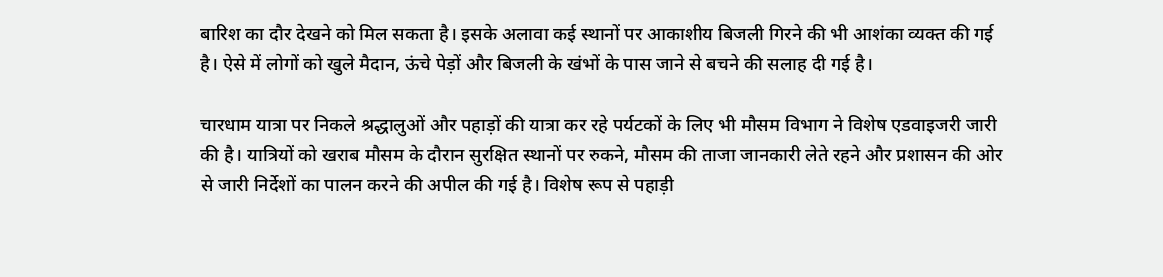बारिश का दौर देखने को मिल सकता है। इसके अलावा कई स्थानों पर आकाशीय बिजली गिरने की भी आशंका व्यक्त की गई है। ऐसे में लोगों को खुले मैदान, ऊंचे पेड़ों और बिजली के खंभों के पास जाने से बचने की सलाह दी गई है।

चारधाम यात्रा पर निकले श्रद्धालुओं और पहाड़ों की यात्रा कर रहे पर्यटकों के लिए भी मौसम विभाग ने विशेष एडवाइजरी जारी की है। यात्रियों को खराब मौसम के दौरान सुरक्षित स्थानों पर रुकने, मौसम की ताजा जानकारी लेते रहने और प्रशासन की ओर से जारी निर्देशों का पालन करने की अपील की गई है। विशेष रूप से पहाड़ी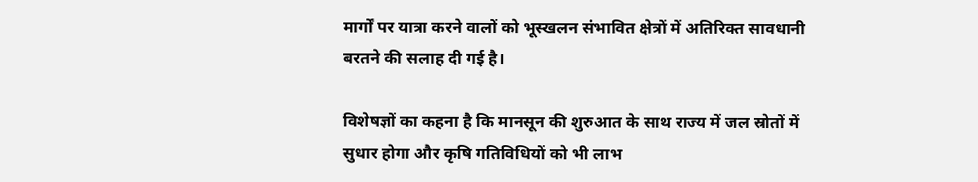मार्गों पर यात्रा करने वालों को भूस्खलन संभावित क्षेत्रों में अतिरिक्त सावधानी बरतने की सलाह दी गई है।

विशेषज्ञों का कहना है कि मानसून की शुरुआत के साथ राज्य में जल स्रोतों में सुधार होगा और कृषि गतिविधियों को भी लाभ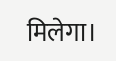मिलेगा।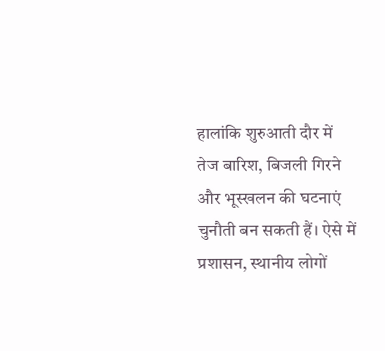हालांकि शुरुआती दौर में तेज बारिश, बिजली गिरने और भूस्खलन की घटनाएं चुनौती बन सकती हैं। ऐसे में प्रशासन, स्थानीय लोगों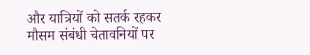और यात्रियों को सतर्क रहकर मौसम संबंधी चेतावनियों पर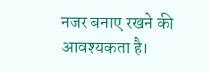नजर बनाए रखने की आवश्यकता है।